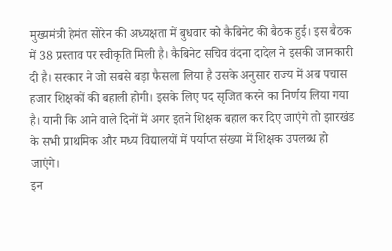मुख्यमंत्री हेमंत सोरेन की अध्यक्षता में बुधवार को कैबिनेट की बैठक हुई। इस बैठक में 38 प्रस्ताव पर स्वीकृति मिली है। कैबिनेट सचिव वंदना दादेल ने इसकी जानकारी दी है। सरकार ने जो सबसे बड़ा फैसला लिया है उसके अनुसार राज्य में अब पचास हजार शिक्षकों की बहाली होगी। इसके लिए पद सृजित करने का निर्णय लिया गया है। यानी कि आने वाले दिनों में अगर इतने शिक्षक बहाल कर दिए जाएंगे तो झारखंड के सभी प्राथमिक और मध्य विद्यालयों में पर्याप्त संख्या में शिक्षक उपलब्ध हो जाएंगे।
इन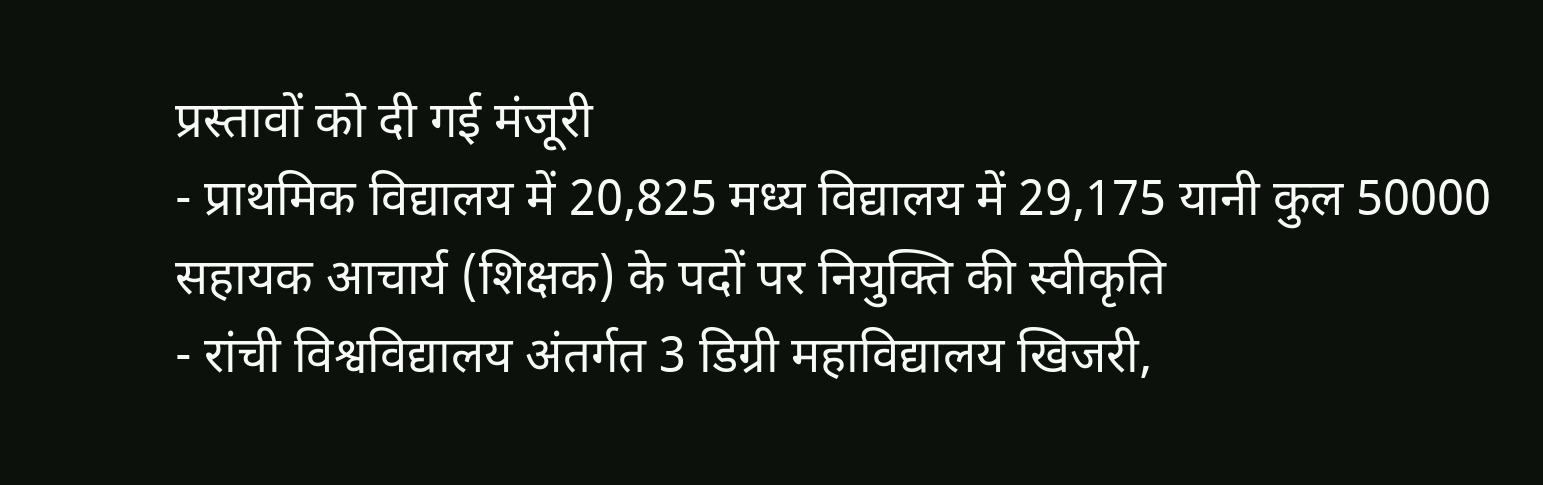प्रस्तावों को दी गई मंजूरी
- प्राथमिक विद्यालय में 20,825 मध्य विद्यालय में 29,175 यानी कुल 50000 सहायक आचार्य (शिक्षक) के पदों पर नियुक्ति की स्वीकृति
- रांची विश्वविद्यालय अंतर्गत 3 डिग्री महाविद्यालय खिजरी,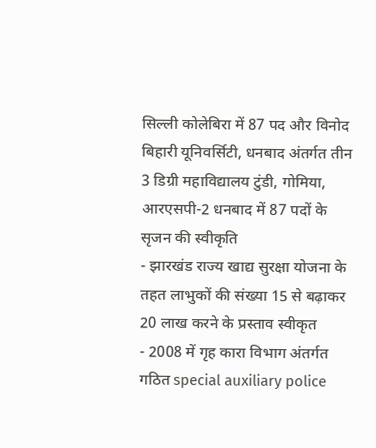सिल्ली कोलेबिरा में 87 पद और विनोद बिहारी यूनिवर्सिटी, धनबाद अंतर्गत तीन 3 डिग्री महाविद्यालय टुंडी, गोमिया, आरएसपी-2 धनबाद में 87 पदों के सृजन की स्वीकृति
- झारखंड राज्य खाद्य सुरक्षा योजना के तहत लाभुकों की संख्या 15 से बढ़ाकर 20 लाख करने के प्रस्ताव स्वीकृत
- 2008 में गृह कारा विभाग अंतर्गत गठित special auxiliary police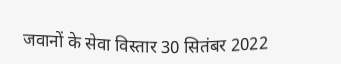जवानों के सेवा विस्तार 30 सितंबर 2022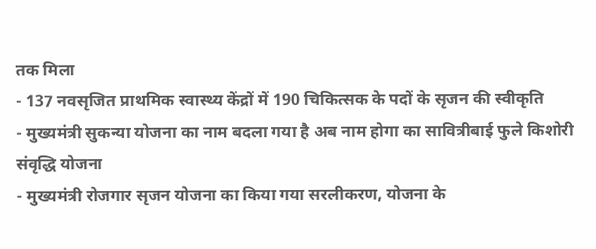तक मिला
- 137 नवसृजित प्राथमिक स्वास्थ्य केंद्रों में 190 चिकित्सक के पदों के सृजन की स्वीकृति
- मुख्यमंत्री सुकन्या योजना का नाम बदला गया है अब नाम होगा का सावित्रीबाई फुले किशोरी संवृद्धि योजना
- मुख्यमंत्री रोजगार सृजन योजना का किया गया सरलीकरण, योजना के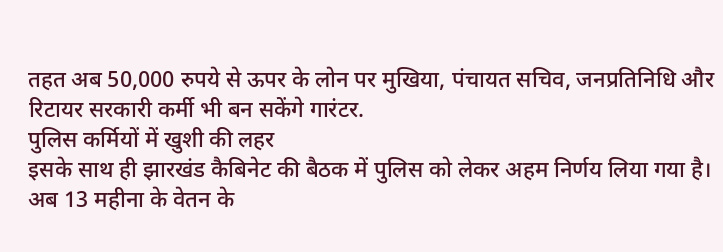तहत अब 50,000 रुपये से ऊपर के लोन पर मुखिया, पंचायत सचिव, जनप्रतिनिधि और रिटायर सरकारी कर्मी भी बन सकेंगे गारंटर.
पुलिस कर्मियों में खुशी की लहर
इसके साथ ही झारखंड कैबिनेट की बैठक में पुलिस को लेकर अहम निर्णय लिया गया है। अब 13 महीना के वेतन के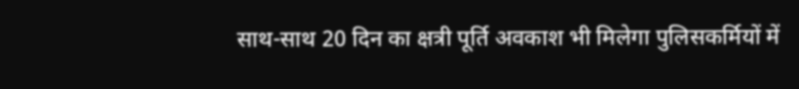साथ-साथ 20 दिन का क्षत्री पूर्ति अवकाश भी मिलेगा पुलिसकर्मियों में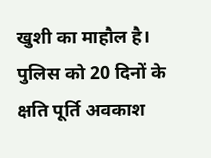खुशी का माहौल है। पुलिस को 20 दिनों के क्षति पूर्ति अवकाश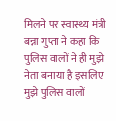मिलने पर स्वास्थ्य मंत्री बन्ना गुप्ता ने कहा कि पुलिस वालों ने ही मुझे नेता बनाया है इसलिए मुझे पुलिस वालों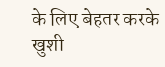के लिए बेहतर करके खुशी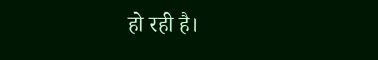हो रही है।